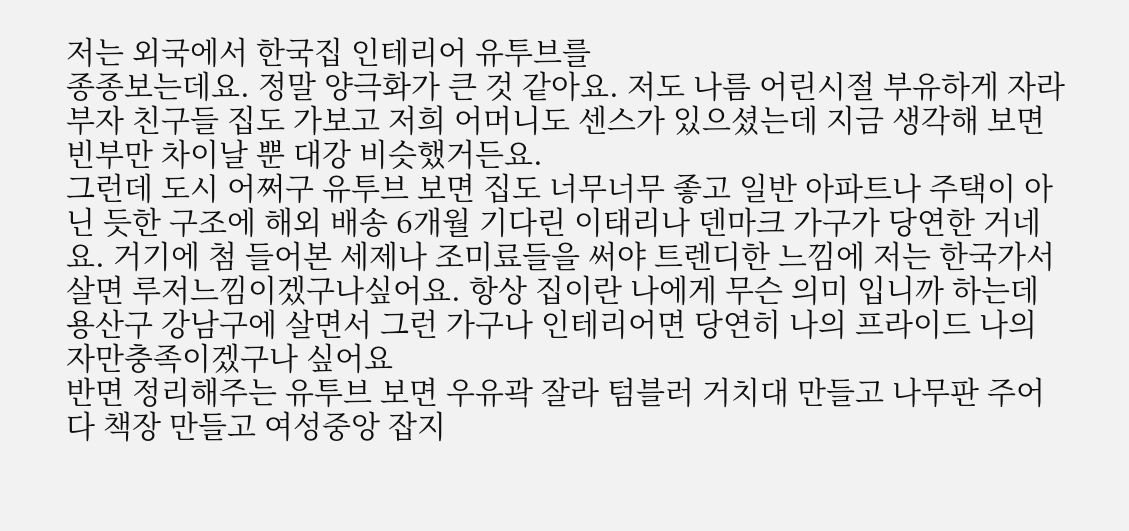저는 외국에서 한국집 인테리어 유투브를
종종보는데요. 정말 양극화가 큰 것 같아요. 저도 나름 어린시절 부유하게 자라 부자 친구들 집도 가보고 저희 어머니도 센스가 있으셨는데 지금 생각해 보면 빈부만 차이날 뿐 대강 비슷했거든요.
그런데 도시 어쩌구 유투브 보면 집도 너무너무 좋고 일반 아파트나 주택이 아닌 듯한 구조에 해외 배송 6개월 기다린 이태리나 덴마크 가구가 당연한 거네요. 거기에 첨 들어본 세제나 조미료들을 써야 트렌디한 느낌에 저는 한국가서 살면 루저느낌이겠구나싶어요. 항상 집이란 나에게 무슨 의미 입니까 하는데
용산구 강남구에 살면서 그런 가구나 인테리어면 당연히 나의 프라이드 나의 자만충족이겠구나 싶어요
반면 정리해주는 유투브 보면 우유곽 잘라 텀블러 거치대 만들고 나무판 주어다 책장 만들고 여성중앙 잡지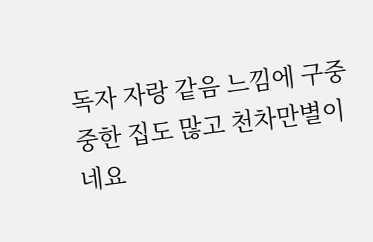독자 자랑 같음 느낌에 구중중한 집도 많고 천차만별이네요